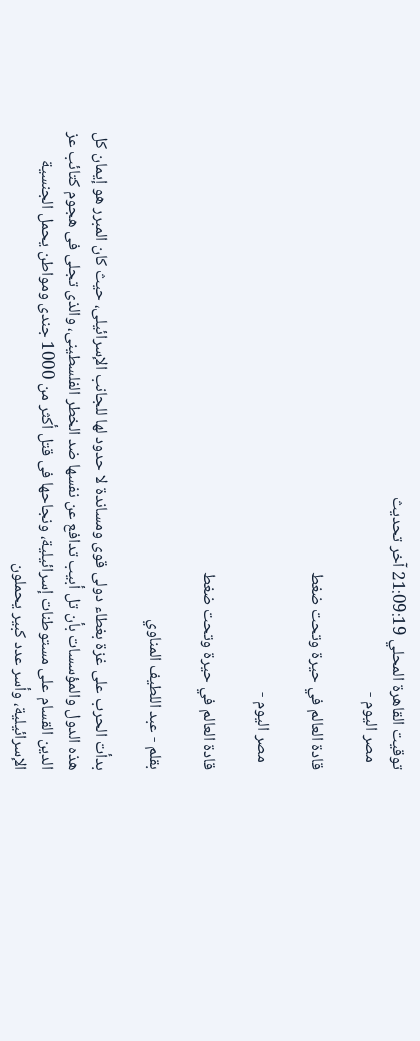توقيت القاهرة المحلي 21:09:19 آخر تحديث
  مصر اليوم -

قادة العالم في حيرة وتحت ضغط

  مصر اليوم -

قادة العالم في حيرة وتحت ضغط

بقلم - عبد اللطيف المناوي

بدأت الحرب على غزة بغطاء دولى قوى ومساندة لا حدود لها للجانب الإسرائيلى، حيث كان المبرر هو إيمان كل هذه الدول والمؤسسات بأن تل أبيب تدافع عن نفسها ضد الخطر الفلسطينى، والذى تجلى فى هجوم كتائب عز الدين القسام على مستوطنات إسرائيلية، ونجاحها فى قتل أكثر من 1000 جندى ومواطن يحمل الجنسية الإسرائيلية، وأسر عدد كبير يحملون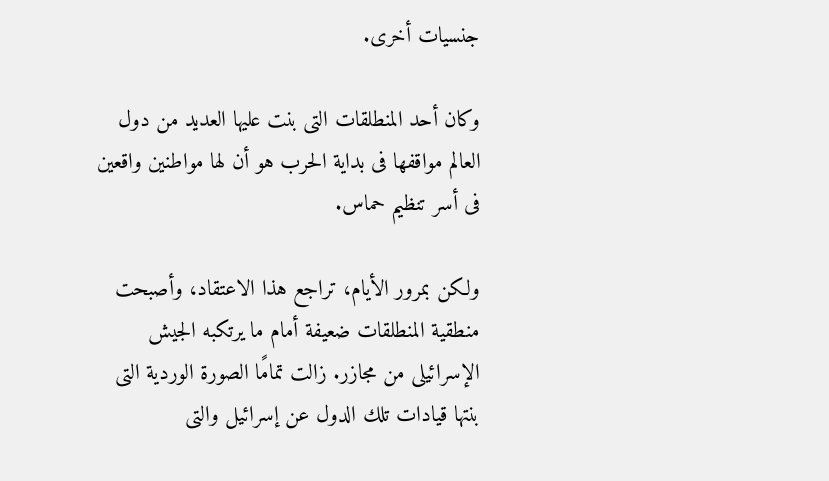جنسيات أخرى.

وكان أحد المنطلقات التى بنت عليها العديد من دول العالم مواقفها فى بداية الحرب هو أن لها مواطنين واقعين فى أسر تنظيم حماس.

ولكن بمرور الأيام، تراجع هذا الاعتقاد، وأصبحت منطقية المنطلقات ضعيفة أمام ما يرتكبه الجيش الإسرائيلى من مجازر. زالت تمامًا الصورة الوردية التى بنتها قيادات تلك الدول عن إسرائيل والتى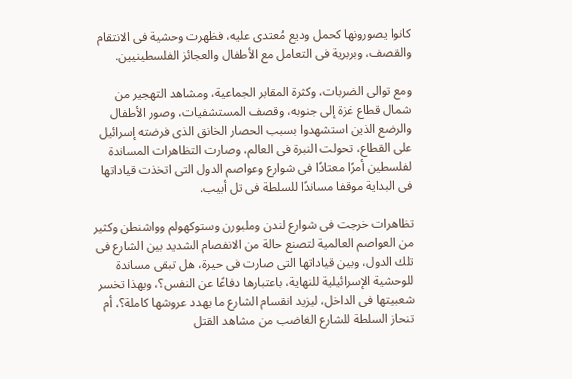كانوا يصورونها كحمل وديع مُعتدى عليه، فظهرت وحشية فى الانتقام والقصف، وبربرية فى التعامل مع الأطفال والعجائز الفلسطينيين.

ومع توالى الضربات، وكثرة المقابر الجماعية، ومشاهد التهجير من شمال قطاع غزة إلى جنوبه، وقصف المستشفيات، وصور الأطفال والرضع الذين استشهدوا بسبب الحصار الخانق الذى فرضته إسرائيل على القطاع، تحولت النبرة فى العالم، وصارت التظاهرات المساندة لفلسطين أمرًا معتادًا فى شوارع وعواصم الدول التى اتخذت قياداتها فى البداية موقفا مساندًا للسلطة فى تل أبيب.

تظاهرات خرجت فى شوارع لندن وملبورن وستوكهولم وواشنطن وكثير من العواصم العالمية لتصنع حالة من الانفصام الشديد بين الشارع فى تلك الدول، وبين قياداتها التى صارت فى حيرة، هل تبقى مساندة للوحشية الإسرائيلية للنهاية، باعتبارها دفاعًا عن النفس؟، وبهذا تخسر شعبيتها فى الداخل، ليزيد انقسام الشارع ما يهدد عروشها كاملة؟، أم تنحاز السلطة للشارع الغاضب من مشاهد القتل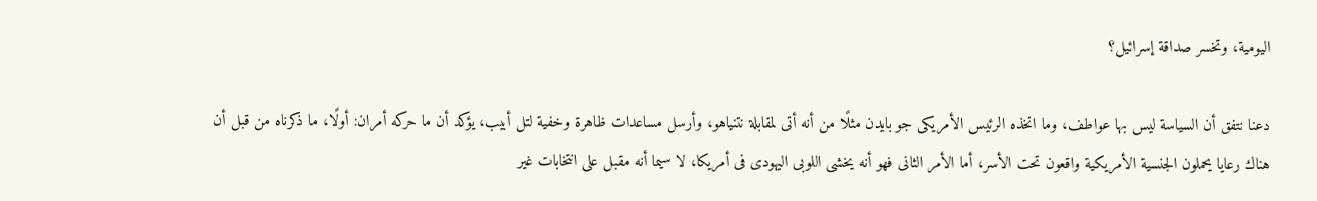اليومية، وتخسر صداقة إسرائيل؟

دعنا نتفق أن السياسة ليس بها عواطف، وما اتخذه الرئيس الأمريكى جو بايدن مثلًا من أنه أتى لمقابلة نتنياهو، وأرسل مساعدات ظاهرة وخفية لتل أبيب، يؤكد أن ما حركه أمران: أولًا، ما ذكرناه من قبل أن هناك رعايا يحملون الجنسية الأمريكية واقعون تحت الأسر، أما الأمر الثانى فهو أنه يخشى اللوبى اليهودى فى أمريكا، لا سيما أنه مقبل على انتخابات غير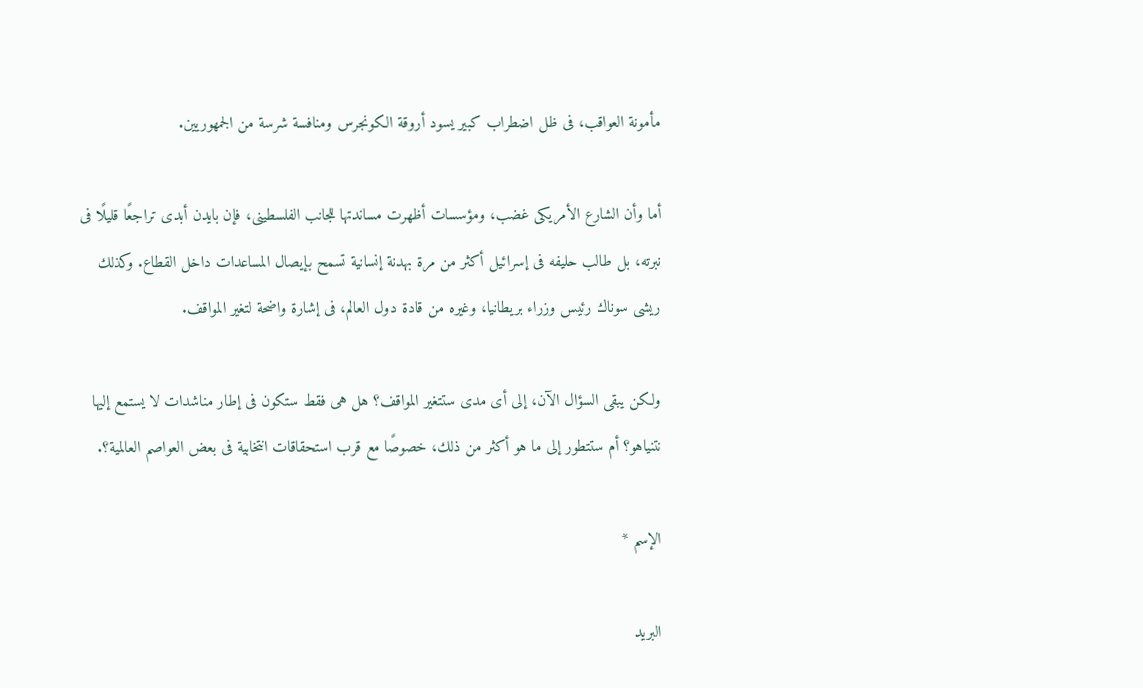مأمونة العواقب، فى ظل اضطراب كبير يسود أروقة الكونجرس ومنافسة شرسة من الجمهوريين.

أما وأن الشارع الأمريكى غضب، ومؤسسات أظهرت مساندتها للجانب الفلسطينى، فإن بايدن أبدى تراجعًا قليلًا فى نبرته، بل طالب حليفه فى إسرائيل أكثر من مرة بهدنة إنسانية تسمح بإيصال المساعدات داخل القطاع. وكذلك ريشى سوناك رئيس وزراء بريطانيا، وغيره من قادة دول العالم، فى إشارة واضحة لتغير المواقف.

ولكن يبقى السؤال الآن، إلى أى مدى ستتغير المواقف؟ هل هى فقط ستكون فى إطار مناشدات لا يستمع إليها نتنياهو؟ أم ستتطور إلى ما هو أكثر من ذلك، خصوصًا مع قرب استحقاقات انتخابية فى بعض العواصم العالمية؟.

الإسم *

البريد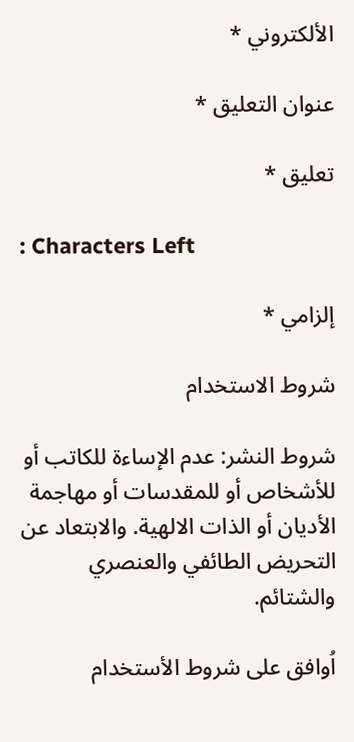الألكتروني *

عنوان التعليق *

تعليق *

: Characters Left

إلزامي *

شروط الاستخدام

شروط النشر: عدم الإساءة للكاتب أو للأشخاص أو للمقدسات أو مهاجمة الأديان أو الذات الالهية. والابتعاد عن التحريض الطائفي والعنصري والشتائم.

اُوافق على شروط الأستخدام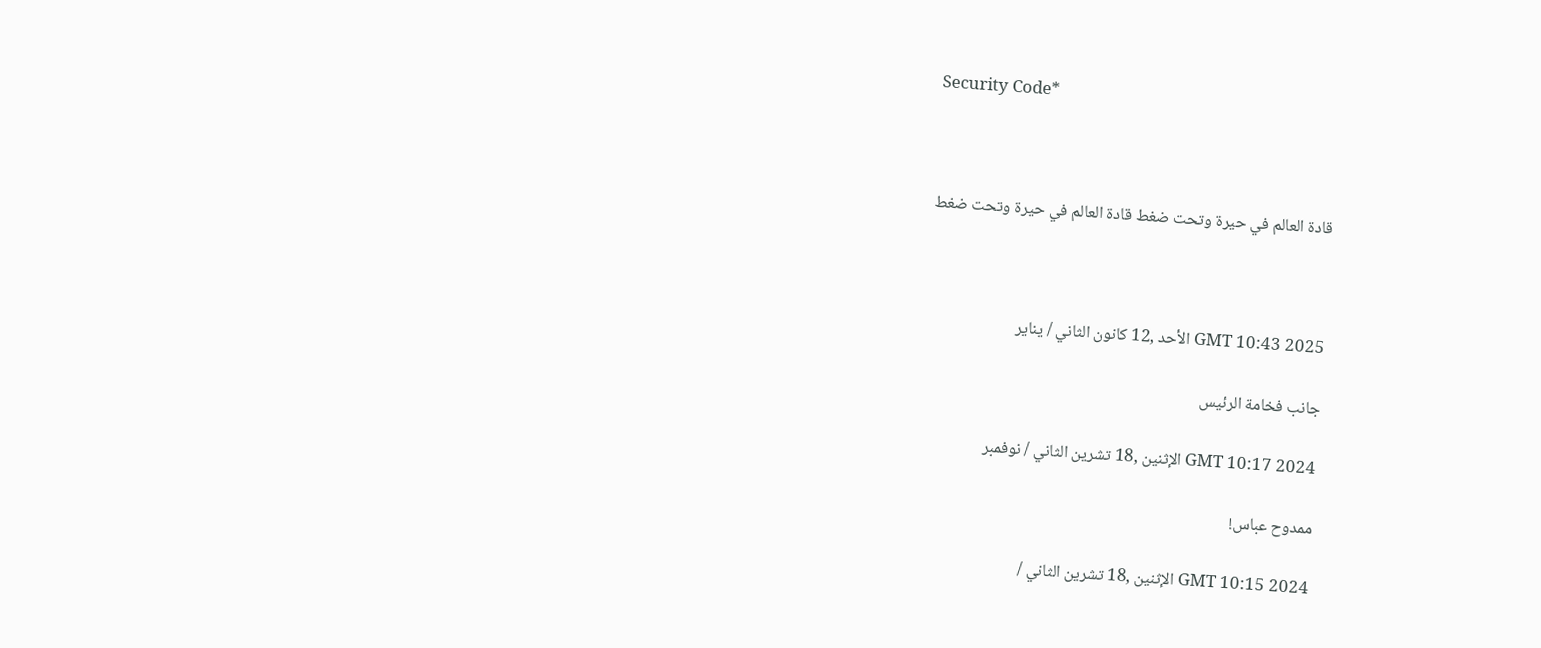Security Code*



قادة العالم في حيرة وتحت ضغط قادة العالم في حيرة وتحت ضغط



GMT 10:43 2025 الأحد ,12 كانون الثاني / يناير

جانب فخامة الرئيس

GMT 10:17 2024 الإثنين ,18 تشرين الثاني / نوفمبر

ممدوح عباس!

GMT 10:15 2024 الإثنين ,18 تشرين الثاني /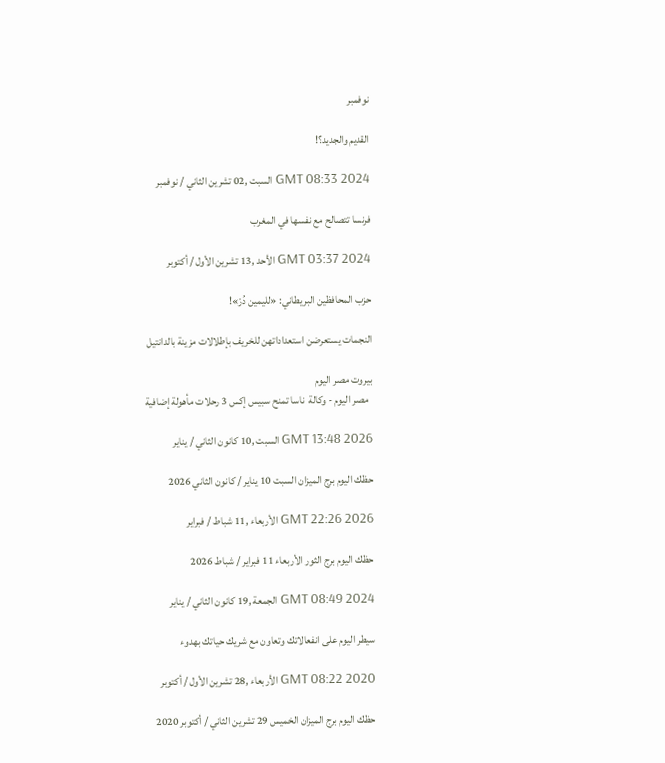نوفمبر

القديم والجديد؟!

GMT 08:33 2024 السبت ,02 تشرين الثاني / نوفمبر

فرنسا تتصالح مع نفسها في المغرب

GMT 03:37 2024 الأحد ,13 تشرين الأول / أكتوبر

حزب المحافظين البريطاني: «لليمين دُرْ»!

النجمات يستعرضن استعداداتهن للخريف بإطلالات مزينة بالدانتيل

بيروت مصر اليوم
  مصر اليوم - وكالة  ناسا تمنح سبيس إكس 3 رحلات مأهولة إضافية

GMT 13:48 2026 السبت ,10 كانون الثاني / يناير

حظك اليوم برج الميزان السبت 10 يناير / كانون الثاني 2026

GMT 22:26 2026 الأربعاء ,11 شباط / فبراير

حظك اليوم برج الثور الأربعاء 11 فبراير / شباط 2026

GMT 08:49 2024 الجمعة ,19 كانون الثاني / يناير

سيطر اليوم على انفعالاتك وتعاون مع شريك حياتك بهدوء

GMT 08:22 2020 الأربعاء ,28 تشرين الأول / أكتوبر

حظك اليوم برج الميزان الخميس 29 تشرين الثاني / أكتوبر 2020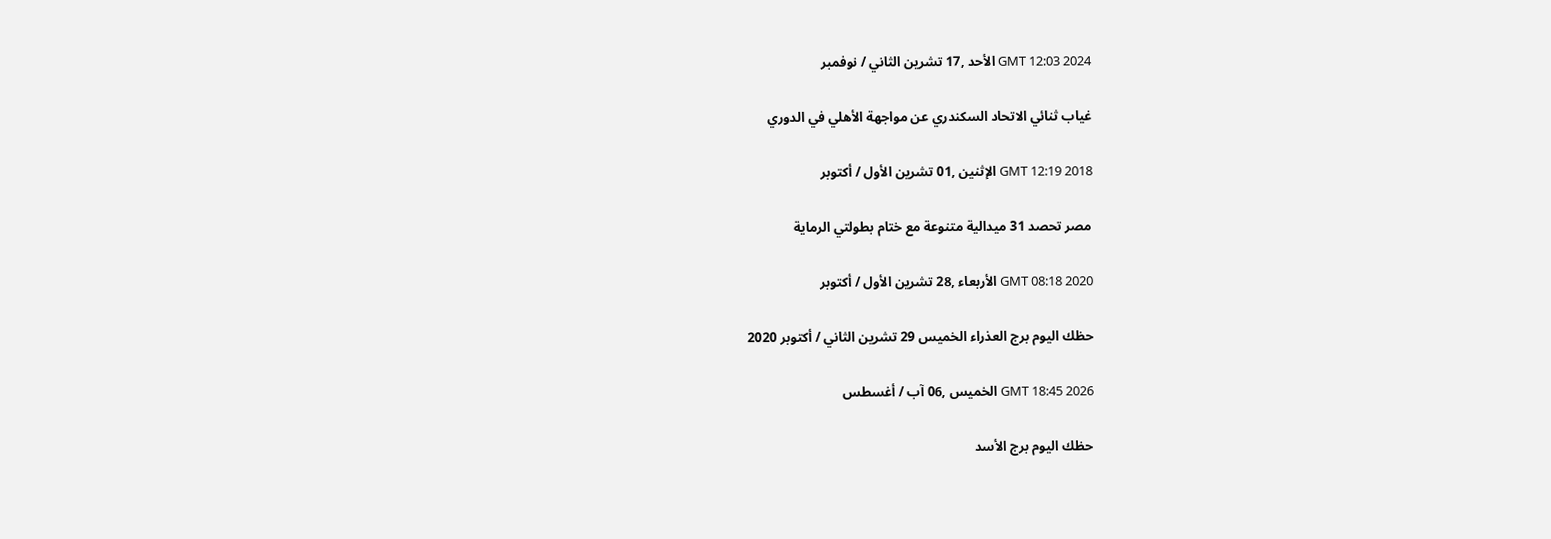GMT 12:03 2024 الأحد ,17 تشرين الثاني / نوفمبر

غياب ثنائي الاتحاد السكندري عن مواجهة الأهلي في الدوري

GMT 12:19 2018 الإثنين ,01 تشرين الأول / أكتوبر

مصر تحصد 31 ميدالية متنوعة مع ختام بطولتي الرماية

GMT 08:18 2020 الأربعاء ,28 تشرين الأول / أكتوبر

حظك اليوم برج العذراء الخميس 29 تشرين الثاني / أكتوبر 2020

GMT 18:45 2026 الخميس ,06 آب / أغسطس

حظك اليوم برج الأسد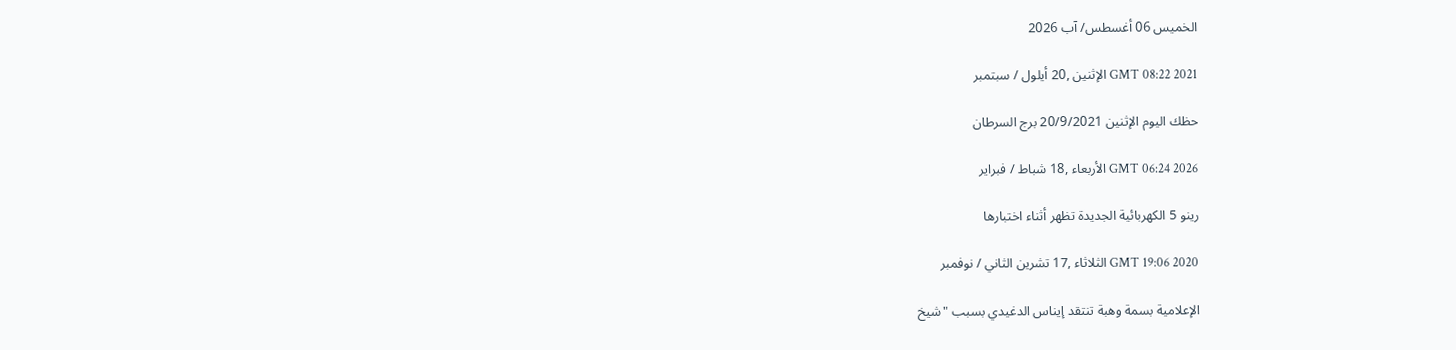الخميس 06 أغسطس/ آب 2026

GMT 08:22 2021 الإثنين ,20 أيلول / سبتمبر

حظك اليوم الإثنين 20/9/2021 برج السرطان

GMT 06:24 2026 الأربعاء ,18 شباط / فبراير

رينو 5 الكهربائية الجديدة تظهر أثناء اختبارها

GMT 19:06 2020 الثلاثاء ,17 تشرين الثاني / نوفمبر

الإعلامية بسمة وهبة تنتقد إيناس الدغيدي بسبب "شيخ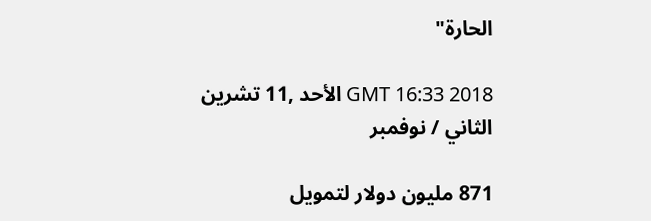الحارة"

GMT 16:33 2018 الأحد ,11 تشرين الثاني / نوفمبر

871 مليون دولار لتمويل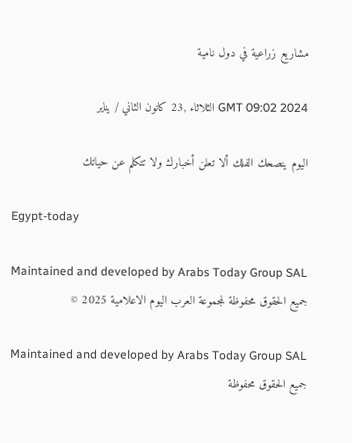مشاريع زراعية في دول نامية

GMT 09:02 2024 الثلاثاء ,23 كانون الثاني / يناير

اليوم ينصحك الفلك ألا تعلن أخبارك ولا تتكلم عن حياتك

Egypt-today

Maintained and developed by Arabs Today Group SAL
جميع الحقوق محفوظة لمجموعة العرب اليوم الاعلامية 2025 ©

Maintained and developed by Arabs Today Group SAL
جميع الحقوق محفوظة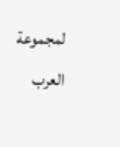لمجموعة العرب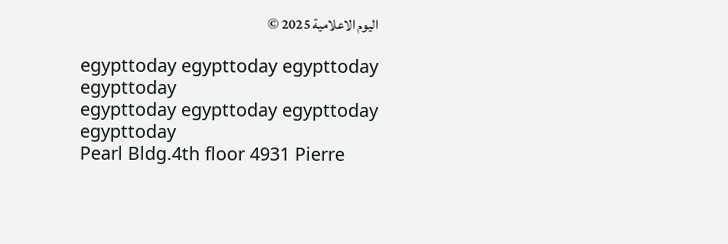اليوم الاعلامية 2025 ©

egypttoday egypttoday egypttoday egypttoday
egypttoday egypttoday egypttoday
egypttoday
Pearl Bldg.4th floor 4931 Pierre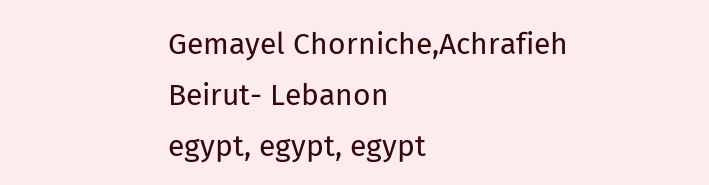Gemayel Chorniche,Achrafieh Beirut- Lebanon
egypt, egypt, egypt